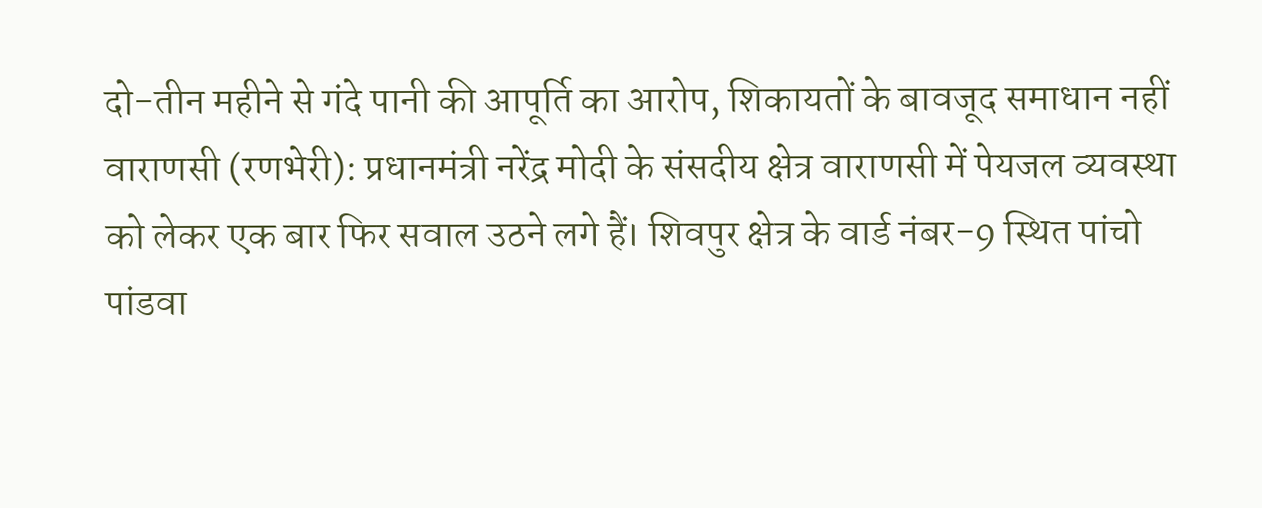दो-तीन महीने से गंदे पानी की आपूर्ति का आरोप, शिकायतों के बावजूद समाधान नहीं
वाराणसी (रणभेरी): प्रधानमंत्री नरेंद्र मोदी के संसदीय क्षेत्र वाराणसी में पेयजल व्यवस्था को लेकर एक बार फिर सवाल उठने लगे हैं। शिवपुर क्षेत्र के वार्ड नंबर-9 स्थित पांचो पांडवा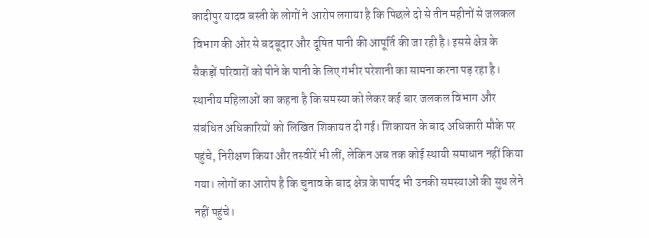कादीपुर यादव बस्ती के लोगों ने आरोप लगाया है कि पिछले दो से तीन महीनों से जलकल विभाग की ओर से बदबूदार और दूषित पानी की आपूर्ति की जा रही है। इससे क्षेत्र के सैकड़ों परिवारों को पीने के पानी के लिए गंभीर परेशानी का सामना करना पड़ रहा है।
स्थानीय महिलाओं का कहना है कि समस्या को लेकर कई बार जलकल विभाग और संबंधित अधिकारियों को लिखित शिकायत दी गई। शिकायत के बाद अधिकारी मौके पर पहुंचे, निरीक्षण किया और तस्वीरें भी लीं, लेकिन अब तक कोई स्थायी समाधान नहीं किया गया। लोगों का आरोप है कि चुनाव के बाद क्षेत्र के पार्षद भी उनकी समस्याओं की सुध लेने नहीं पहुंचे।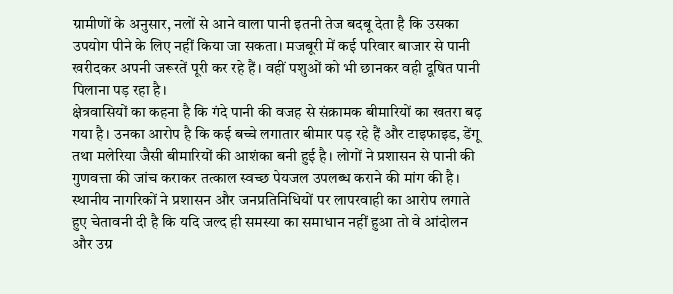ग्रामीणों के अनुसार, नलों से आने वाला पानी इतनी तेज बदबू देता है कि उसका उपयोग पीने के लिए नहीं किया जा सकता। मजबूरी में कई परिवार बाजार से पानी खरीदकर अपनी जरूरतें पूरी कर रहे हैं। वहीं पशुओं को भी छानकर वही दूषित पानी पिलाना पड़ रहा है।
क्षेत्रवासियों का कहना है कि गंदे पानी की वजह से संक्रामक बीमारियों का खतरा बढ़ गया है। उनका आरोप है कि कई बच्चे लगातार बीमार पड़ रहे हैं और टाइफाइड, डेंगू तथा मलेरिया जैसी बीमारियों की आशंका बनी हुई है। लोगों ने प्रशासन से पानी की गुणवत्ता की जांच कराकर तत्काल स्वच्छ पेयजल उपलब्ध कराने की मांग की है।
स्थानीय नागरिकों ने प्रशासन और जनप्रतिनिधियों पर लापरवाही का आरोप लगाते हुए चेतावनी दी है कि यदि जल्द ही समस्या का समाधान नहीं हुआ तो वे आंदोलन और उग्र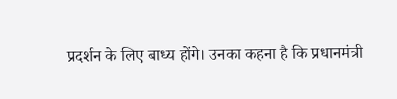प्रदर्शन के लिए बाध्य होंगे। उनका कहना है कि प्रधानमंत्री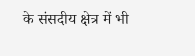के संसदीय क्षेत्र में भी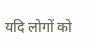यदि लोगों को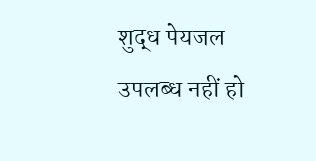शुद्ध पेयजल उपलब्ध नहीं हो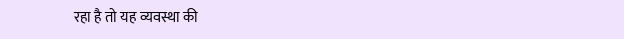रहा है तो यह व्यवस्था की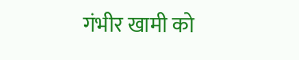गंभीर खामी को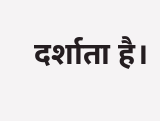दर्शाता है।